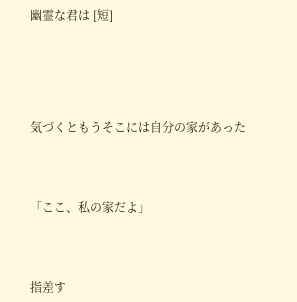幽霊な君は [短]






気づくともうそこには自分の家があった




「ここ、私の家だよ」




指差す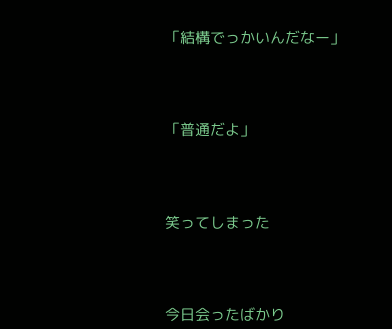「結構でっかいんだなー」




「普通だよ」




笑ってしまった




今日会ったばかり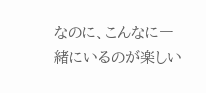なのに、こんなに一緒にいるのが楽しい